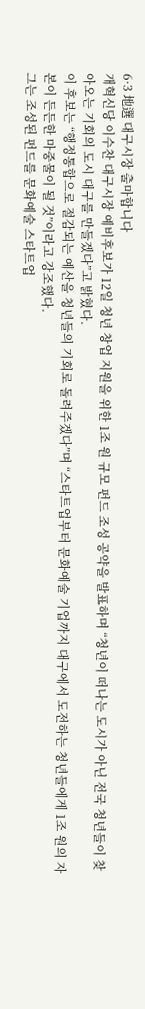6·3 地選 대구시장 출마합니다
개혁신당 이수찬 대구시장 예비후보가 12일 청년 창업 지원을 위한 1조 원 규모 펀드 조성 공약을 발표하며 “청년이 떠나는 도시가 아닌 전국 청년들이 찾아오는 기회의 도시 대구를 만들겠다”고 밝혔다.
이 후보는 “행정통합으로 절감되는 예산을 청년들의 기회로 돌려주겠다”며 “스타트업부터 문화예술 기업까지 대구에서 도전하는 청년들에게 1조 원의 자본이 든든한 마중물이 될 것”이라고 강조했다.
그는 조성된 펀드를 문화예술 스타트업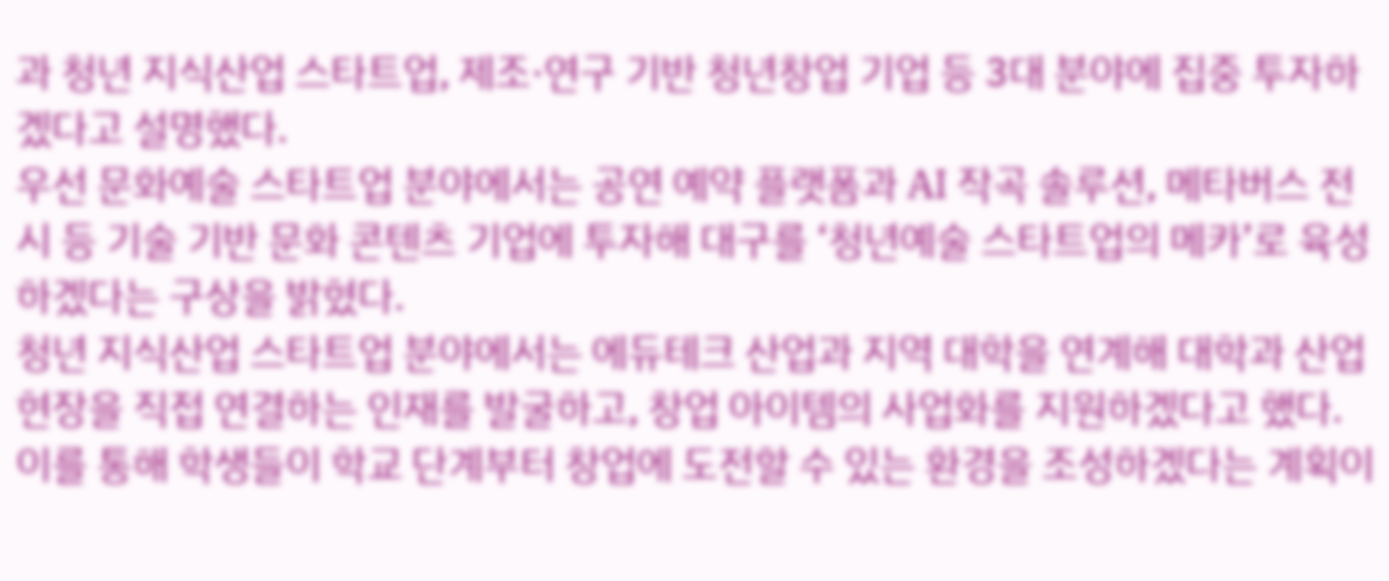과 청년 지식산업 스타트업, 제조·연구 기반 청년창업 기업 등 3대 분야에 집중 투자하겠다고 설명했다.
우선 문화예술 스타트업 분야에서는 공연 예약 플랫폼과 AI 작곡 솔루션, 메타버스 전시 등 기술 기반 문화 콘텐츠 기업에 투자해 대구를 ‘청년예술 스타트업의 메카’로 육성하겠다는 구상을 밝혔다.
청년 지식산업 스타트업 분야에서는 에듀테크 산업과 지역 대학을 연계해 대학과 산업 현장을 직접 연결하는 인재를 발굴하고, 창업 아이템의 사업화를 지원하겠다고 했다. 이를 통해 학생들이 학교 단계부터 창업에 도전할 수 있는 환경을 조성하겠다는 계획이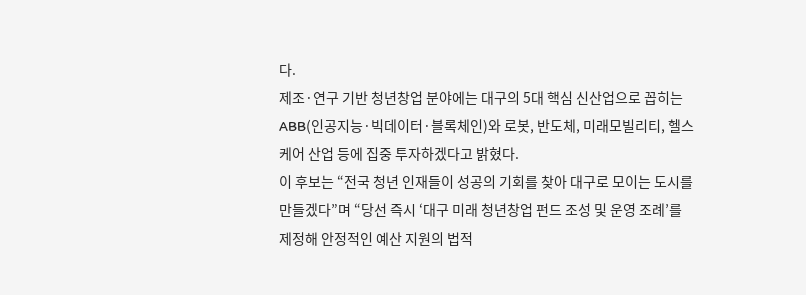다.
제조·연구 기반 청년창업 분야에는 대구의 5대 핵심 신산업으로 꼽히는 ABB(인공지능·빅데이터·블록체인)와 로봇, 반도체, 미래모빌리티, 헬스케어 산업 등에 집중 투자하겠다고 밝혔다.
이 후보는 “전국 청년 인재들이 성공의 기회를 찾아 대구로 모이는 도시를 만들겠다”며 “당선 즉시 ‘대구 미래 청년창업 펀드 조성 및 운영 조례’를 제정해 안정적인 예산 지원의 법적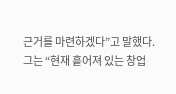근거를 마련하겠다”고 말했다.
그는 “현재 흩어져 있는 창업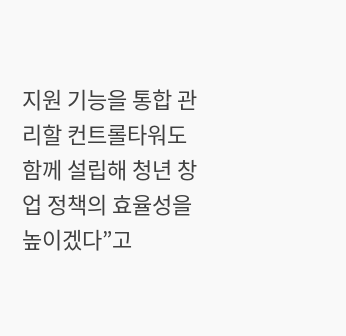지원 기능을 통합 관리할 컨트롤타워도 함께 설립해 청년 창업 정책의 효율성을 높이겠다”고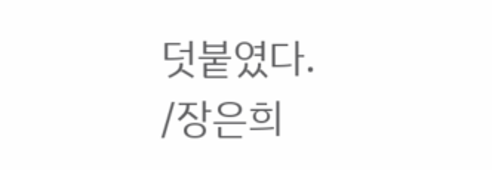덧붙였다.
/장은희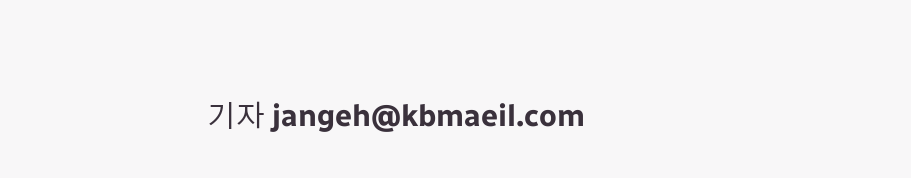기자 jangeh@kbmaeil.com